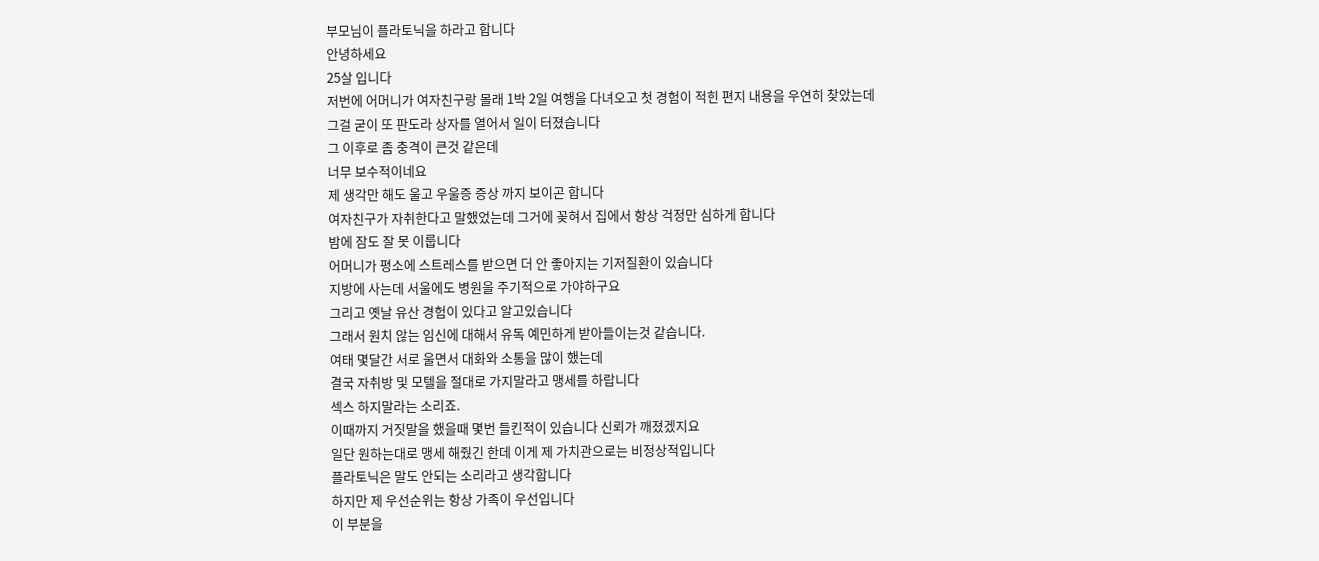부모님이 플라토닉을 하라고 합니다
안녕하세요
25살 입니다
저번에 어머니가 여자친구랑 몰래 1박 2일 여행을 다녀오고 첫 경험이 적힌 편지 내용을 우연히 찾았는데
그걸 굳이 또 판도라 상자를 열어서 일이 터졌습니다
그 이후로 좀 충격이 큰것 같은데
너무 보수적이네요
제 생각만 해도 울고 우울증 증상 까지 보이곤 합니다
여자친구가 자취한다고 말했었는데 그거에 꽂혀서 집에서 항상 걱정만 심하게 합니다
밤에 잠도 잘 못 이룹니다
어머니가 평소에 스트레스를 받으면 더 안 좋아지는 기저질환이 있습니다
지방에 사는데 서울에도 병원을 주기적으로 가야하구요
그리고 옛날 유산 경험이 있다고 알고있습니다
그래서 원치 않는 임신에 대해서 유독 예민하게 받아들이는것 같습니다.
여태 몇달간 서로 울면서 대화와 소통을 많이 했는데
결국 자취방 및 모텔을 절대로 가지말라고 맹세를 하랍니다
섹스 하지말라는 소리죠.
이때까지 거짓말을 했을때 몇번 들킨적이 있습니다 신뢰가 깨졌겠지요
일단 원하는대로 맹세 해줬긴 한데 이게 제 가치관으로는 비정상적입니다
플라토닉은 말도 안되는 소리라고 생각합니다
하지만 제 우선순위는 항상 가족이 우선입니다
이 부분을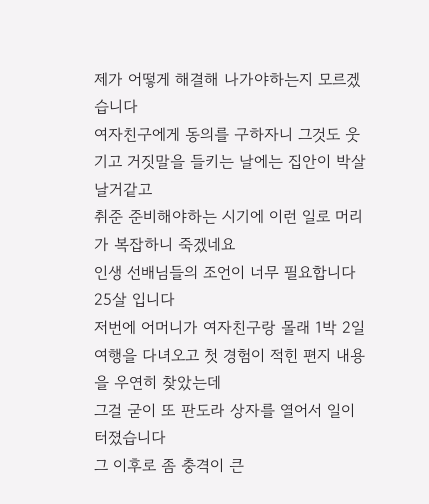제가 어떻게 해결해 나가야하는지 모르겠습니다
여자친구에게 동의를 구하자니 그것도 웃기고 거짓말을 들키는 날에는 집안이 박살날거같고
취준 준비해야하는 시기에 이런 일로 머리가 복잡하니 죽겠네요
인생 선배님들의 조언이 너무 필요합니다
25살 입니다
저번에 어머니가 여자친구랑 몰래 1박 2일 여행을 다녀오고 첫 경험이 적힌 편지 내용을 우연히 찾았는데
그걸 굳이 또 판도라 상자를 열어서 일이 터졌습니다
그 이후로 좀 충격이 큰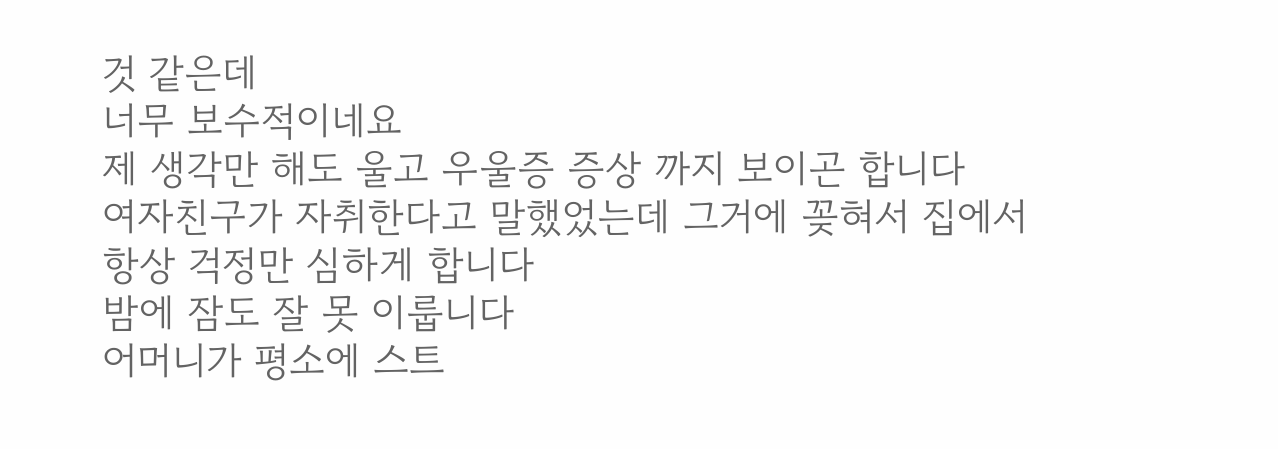것 같은데
너무 보수적이네요
제 생각만 해도 울고 우울증 증상 까지 보이곤 합니다
여자친구가 자취한다고 말했었는데 그거에 꽂혀서 집에서 항상 걱정만 심하게 합니다
밤에 잠도 잘 못 이룹니다
어머니가 평소에 스트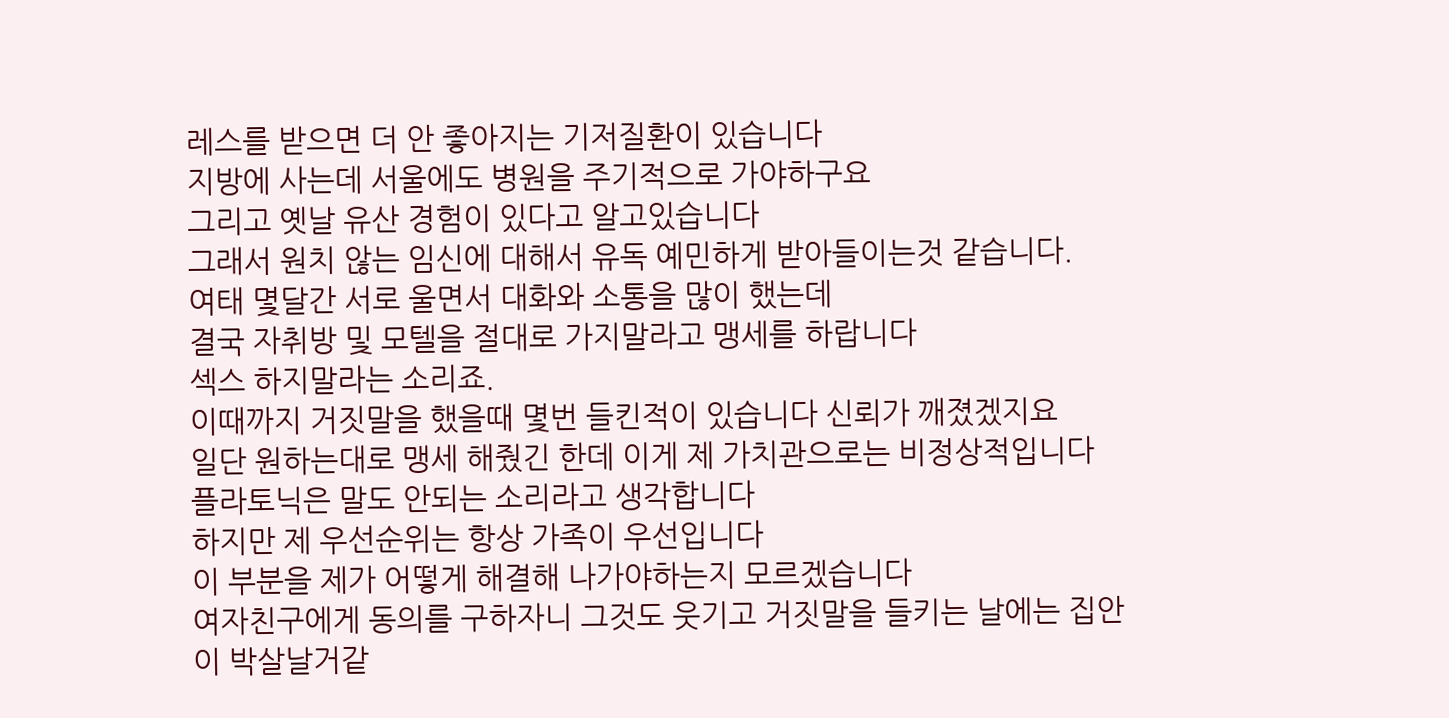레스를 받으면 더 안 좋아지는 기저질환이 있습니다
지방에 사는데 서울에도 병원을 주기적으로 가야하구요
그리고 옛날 유산 경험이 있다고 알고있습니다
그래서 원치 않는 임신에 대해서 유독 예민하게 받아들이는것 같습니다.
여태 몇달간 서로 울면서 대화와 소통을 많이 했는데
결국 자취방 및 모텔을 절대로 가지말라고 맹세를 하랍니다
섹스 하지말라는 소리죠.
이때까지 거짓말을 했을때 몇번 들킨적이 있습니다 신뢰가 깨졌겠지요
일단 원하는대로 맹세 해줬긴 한데 이게 제 가치관으로는 비정상적입니다
플라토닉은 말도 안되는 소리라고 생각합니다
하지만 제 우선순위는 항상 가족이 우선입니다
이 부분을 제가 어떻게 해결해 나가야하는지 모르겠습니다
여자친구에게 동의를 구하자니 그것도 웃기고 거짓말을 들키는 날에는 집안이 박살날거같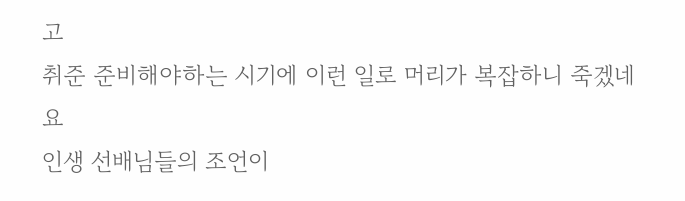고
취준 준비해야하는 시기에 이런 일로 머리가 복잡하니 죽겠네요
인생 선배님들의 조언이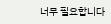너무 필요합니다